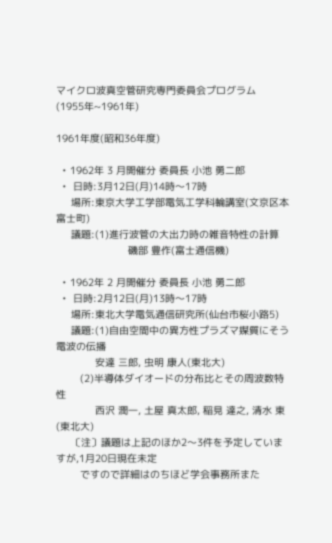マイクロ波真空管研究専門委員会プログラム
(1955年~1961年)

1961年度(昭和36年度)

  • 1962年 3 月開催分 委員長 小池 勇二郎
  •  日時:3月12日(月)14時〜17時
     場所:東京大学工学部電気工学科輪講室(文京区本富士町)
     議題:(1)進行波管の大出力時の雑音特性の計算
                        磯部 豊作(富士通信機)

  • 1962年 2 月開催分 委員長 小池 勇二郎
  •  日時:2月12日(月)13時〜17時
     場所:東北大学電気通信研究所(仙台市桜小路5)
     議題:(1)自由空間中の異方性プラズマ媒質にそう電波の伝播
             安達 三郎, 虫明 康人(東北大)
        (2)半導体ダイオードの分布比とその周波数特性
             西沢 潤一, 土屋 真太郎, 稲見 達之, 清水 東(東北大)
     〔注〕議題は上記のほか2〜3件を予定していますが,1月20日現在未定
        ですので詳細はのちほど学会事務所また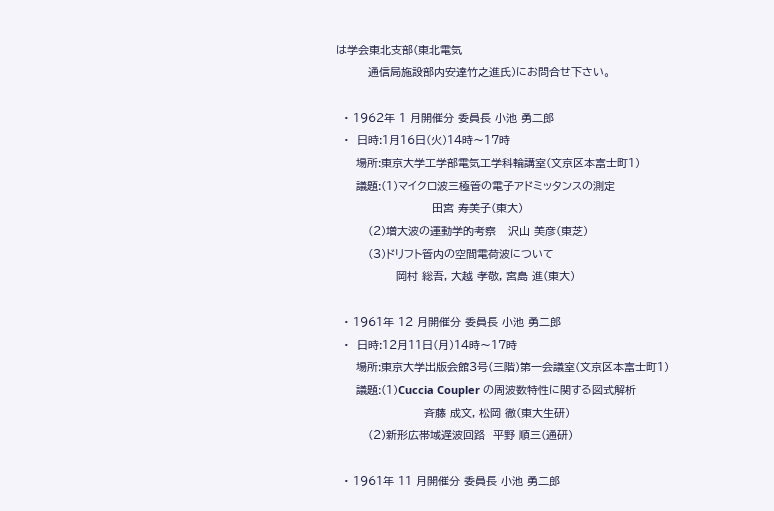は学会東北支部(東北電気
        通信局施設部内安達竹之進氏)にお問合せ下さい。

  • 1962年 1 月開催分 委員長 小池 勇二郎
  •  日時:1月16日(火)14時〜17時
     場所:東京大学工学部電気工学科輪講室(文京区本富士町1)
     議題:(1)マイクロ波三極管の電子アドミッタンスの測定
                        田宮 寿美子(東大)
        (2)増大波の運動学的考察   沢山 美彦(東芝)
        (3)ドリフト管内の空間電荷波について
               岡村 総吾, 大越 孝敬, 宮島 進(東大)

  • 1961年 12 月開催分 委員長 小池 勇二郎
  •  日時:12月11日(月)14時〜17時
     場所:東京大学出版会館3号(三階)第一会議室(文京区本富士町1)
     議題:(1)Cuccia Coupler の周波数特性に関する図式解析
                      斉藤 成文, 松岡 徹(東大生研)
        (2)新形広帯域遅波回路  平野 順三(通研)

  • 1961年 11 月開催分 委員長 小池 勇二郎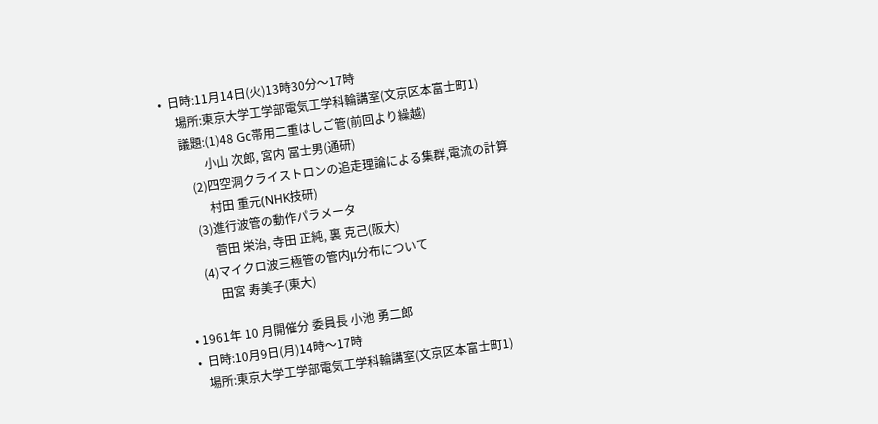•  日時:11月14日(火)13時30分〜17時
     場所:東京大学工学部電気工学科輪講室(文京区本富士町1)
     議題:(1)48 Gc帯用二重はしご管(前回より繰越)
             小山 次郎, 宮内 冨士男(通研)
        (2)四空洞クライストロンの追走理論による集群,電流の計算
             村田 重元(NHK技研)
        (3)進行波管の動作パラメータ
             菅田 栄治, 寺田 正純, 裏 克己(阪大)
        (4)マイクロ波三極管の管内μ分布について
             田宮 寿美子(東大)

  • 1961年 10 月開催分 委員長 小池 勇二郎
  •  日時:10月9日(月)14時〜17時
     場所:東京大学工学部電気工学科輪講室(文京区本富士町1)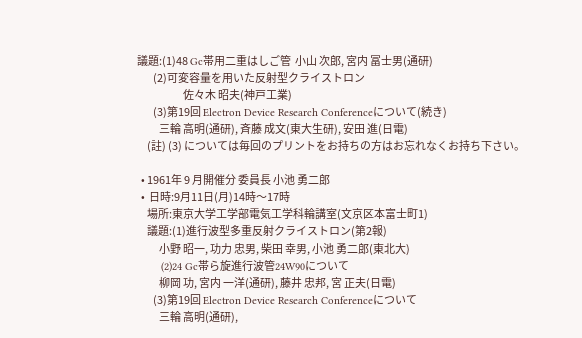議題:(1)48 Gc帯用二重はしご管  小山 次郎, 宮内 冨士男(通研)
        (2)可変容量を用いた反射型クライストロン
                       佐々木 昭夫(神戸工業)
        (3)第19回 Electron Device Research Conferenceについて(続き)
           三輪 高明(通研), 斉藤 成文(東大生研), 安田 進(日電)
     (註) (3) については毎回のプリントをお持ちの方はお忘れなくお持ち下さい。

  • 1961年 9 月開催分 委員長 小池 勇二郎
  •  日時:9月11日(月)14時〜17時
     場所:東京大学工学部電気工学科輪講室(文京区本富士町1)
     議題:(1)進行波型多重反射クライストロン(第2報)
           小野 昭一, 功力 忠男, 柴田 幸男, 小池 勇二郎(東北大)
        (2)24 Gc帯ら旋進行波管24W90について
           柳岡 功, 宮内 一洋(通研), 藤井 忠邦, 宮 正夫(日電)
        (3)第19回 Electron Device Research Conferenceについて
           三輪 高明(通研),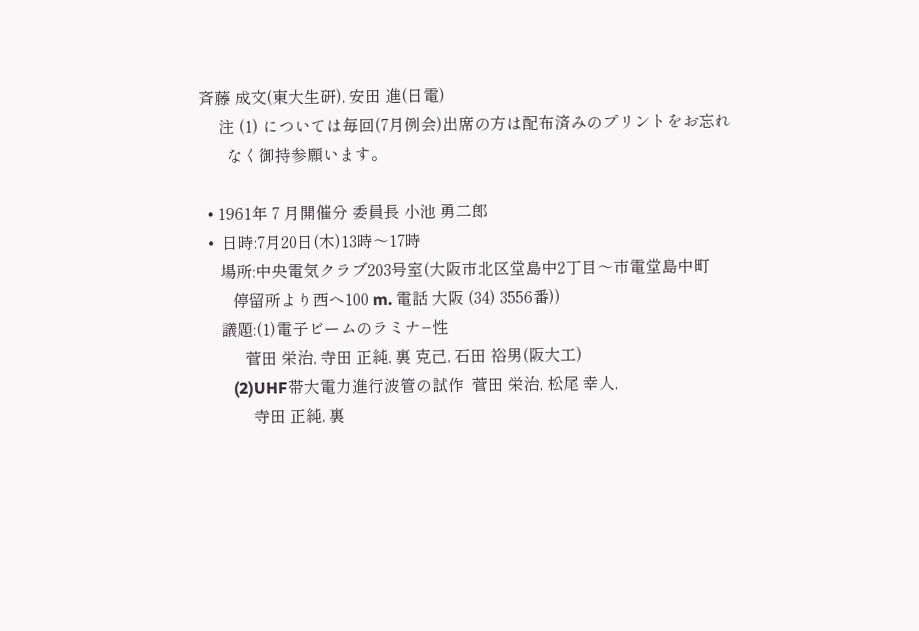斉藤 成文(東大生研), 安田 進(日電)
     注 (1) については毎回(7月例会)出席の方は配布済みのプリントをお忘れ
       なく御持参願います。

  • 1961年 7 月開催分 委員長 小池 勇二郎
  •  日時:7月20日(木)13時〜17時
     場所:中央電気クラブ203号室(大阪市北区堂島中2丁目〜市電堂島中町
        停留所より西へ100 m. 電話 大阪 (34) 3556番))
     議題:(1)電子ビームのラミナ−性
           菅田 栄治, 寺田 正純, 裏 克己, 石田 裕男(阪大工)
        (2)UHF帯大電力進行波管の試作  菅田 栄治, 松尾 幸人,
             寺田 正純, 裏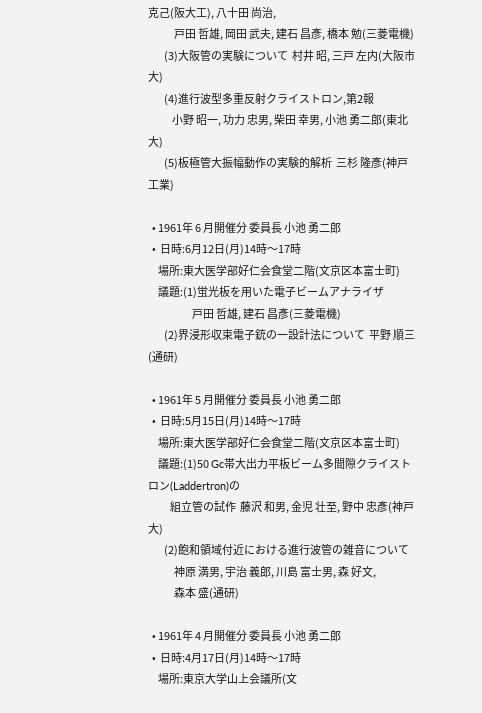克己(阪大工), 八十田 尚治,
             戸田 哲雄, 岡田 武夫, 建石 昌彥, 橋本 勉(三菱電機)
        (3)大阪管の実験について  村井 昭, 三戸 左内(大阪市大)
        (4)進行波型多重反射クライストロン,第2報
            小野 昭一, 功力 忠男, 柴田 幸男, 小池 勇二郎(東北大)
        (5)板極管大振幅動作の実験的解析  三杉 隆彥(神戸工業)

  • 1961年 6 月開催分 委員長 小池 勇二郎
  •  日時:6月12日(月)14時〜17時
     場所:東大医学部好仁会食堂二階(文京区本富士町)
     議題:(1)蛍光板を用いた電子ビームアナライザ
                      戸田 哲雄, 建石 昌彥(三菱電機)
        (2)界浸形収束電子銃の一設計法について  平野 順三(通研)

  • 1961年 5 月開催分 委員長 小池 勇二郎
  •  日時:5月15日(月)14時〜17時
     場所:東大医学部好仁会食堂二階(文京区本富士町)
     議題:(1)50 Gc帯大出力平板ビーム多間隙クライストロン(Laddertron)の
           組立管の試作  藤沢 和男, 金児 壮至, 野中 忠彥(神戸大)
        (2)飽和領域付近における進行波管の雑音について
             神原 満男, 宇治 義郎, 川島 富士男, 森 好文,
             森本 盛(通研)

  • 1961年 4 月開催分 委員長 小池 勇二郎
  •  日時:4月17日(月)14時〜17時
     場所:東京大学山上会議所(文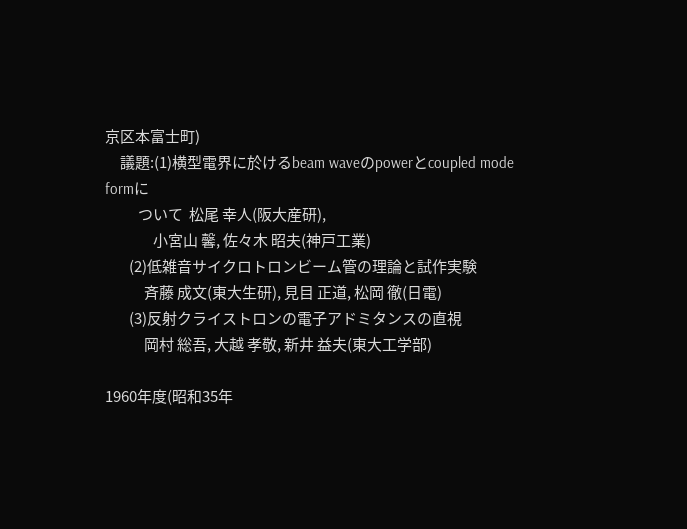京区本富士町)
     議題:(1)横型電界に於けるbeam waveのpowerとcoupled mode formに
           ついて  松尾 幸人(阪大産研),
                小宮山 馨, 佐々木 昭夫(神戸工業)
        (2)低雑音サイクロトロンビーム管の理論と試作実験
             斉藤 成文(東大生研), 見目 正道, 松岡 徹(日電)
        (3)反射クライストロンの電子アドミタンスの直視
             岡村 総吾, 大越 孝敬, 新井 益夫(東大工学部)

1960年度(昭和35年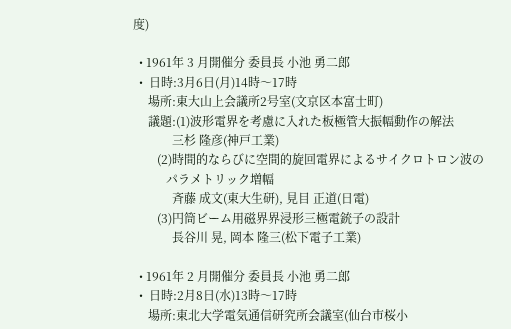度)

  • 1961年 3 月開催分 委員長 小池 勇二郎
  •  日時:3月6日(月)14時〜17時
     場所:東大山上会議所2号室(文京区本富士町)
     議題:(1)波形電界を考慮に入れた板極管大振幅動作の解法
             三杉 隆彦(神戸工業)
        (2)時間的ならびに空間的旋回電界によるサイクロトロン波の
           パラメトリック増幅
             斉藤 成文(東大生研), 見目 正道(日電)
        (3)円筒ビーム用磁界界浸形三極電銃子の設計
             長谷川 晃, 岡本 隆三(松下電子工業)

  • 1961年 2 月開催分 委員長 小池 勇二郎
  •  日時:2月8日(水)13時〜17時
     場所:東北大学電気通信研究所会議室(仙台市桜小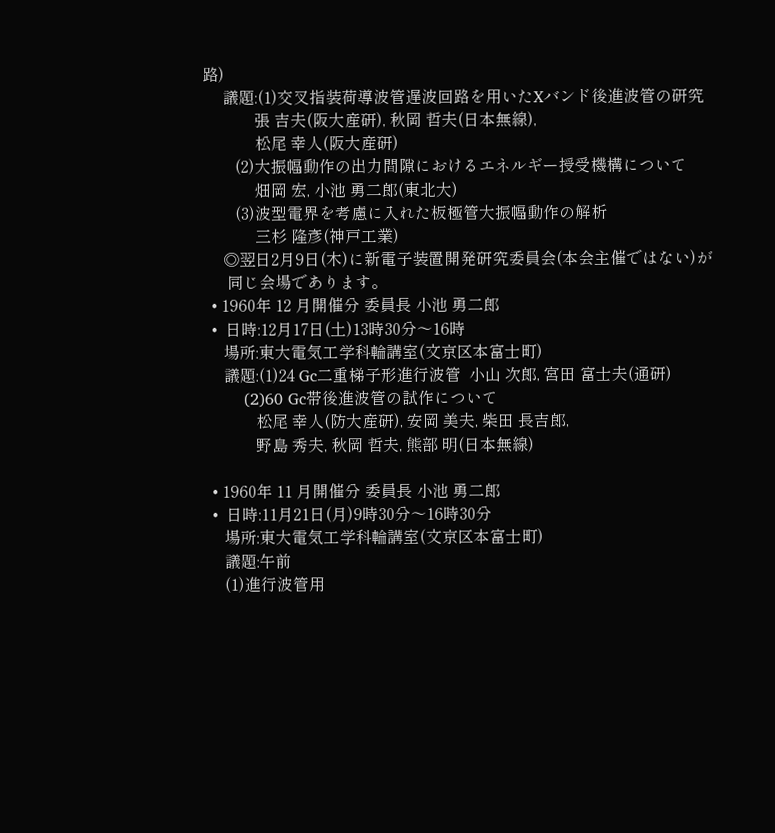路)
     議題:(1)交叉指装荷導波管遅波回路を用いたXバンド後進波管の研究
             張 吉夫(阪大産研), 秋岡 哲夫(日本無線),
             松尾 幸人(阪大産研)
        (2)大振幅動作の出力間隙におけるエネルギー授受機構について
             畑岡 宏, 小池 勇二郎(東北大)
        (3)波型電界を考慮に入れた板極管大振幅動作の解析
             三杉 隆彥(神戸工業)
     ◎翌日2月9日(木)に新電子装置開発研究委員会(本会主催ではない)が
      同じ会場であります。
  • 1960年 12 月開催分 委員長 小池 勇二郎
  •  日時:12月17日(土)13時30分〜16時
     場所:東大電気工学科輪講室(文京区本富士町)
     議題:(1)24 Gc二重梯子形進行波管  小山 次郎, 宮田 富士夫(通研)
        (2)60 Gc帯後進波管の試作について
             松尾 幸人(防大産研), 安岡 美夫, 柴田 長吉郎,
             野島 秀夫, 秋岡 哲夫, 熊部 明(日本無線)

  • 1960年 11 月開催分 委員長 小池 勇二郎
  •  日時:11月21日(月)9時30分〜16時30分
     場所:東大電気工学科輪講室(文京区本富士町)
     議題:午前
     (1)進行波管用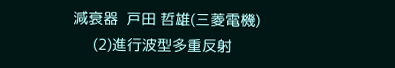減衰器  戸田 哲雄(三菱電機)
     (2)進行波型多重反射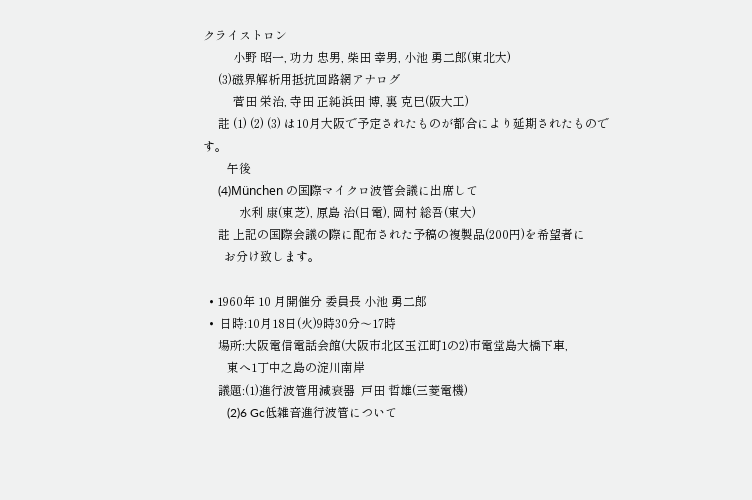クライストロン
          小野 昭一, 功力 忠男, 柴田 幸男, 小池 勇二郎(東北大)
     (3)磁界解析用抵抗回路網アナログ
          菅田 栄治, 寺田 正純浜田 博, 裏 克巳(阪大工)
     註 (1) (2) (3) は10月大阪で予定されたものが都合により延期されたものです。
        午後
     (4)München の国際マイクロ波管会議に出席して
            水利 康(東芝), 原島 治(日電), 岡村 総吾(東大)
     註 上記の国際会議の際に配布された予稿の複製品(200円)を希望者に
       お分け致します。

  • 1960年 10 月開催分 委員長 小池 勇二郎
  •  日時:10月18日(火)9時30分〜17時
     場所:大阪電信電話会館(大阪市北区玉江町1の2)市電堂島大橋下車,
        東へ1丁中之島の淀川南岸
     議題:(1)進行波管用減衰器  戸田 哲雄(三菱電機)
        (2)6 Gc低雑音進行波管について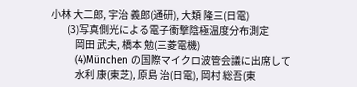小林 大二郎, 宇治 義郎(通研), 大類 隆三(日電)
        (3)写真側光による電子衝撃陰極温度分布測定
            岡田 武夫, 橋本 勉(三菱電機)
        (4)München の国際マイクロ波管会議に出席して
            水利 康(東芝), 原島 治(日電), 岡村 総吾(東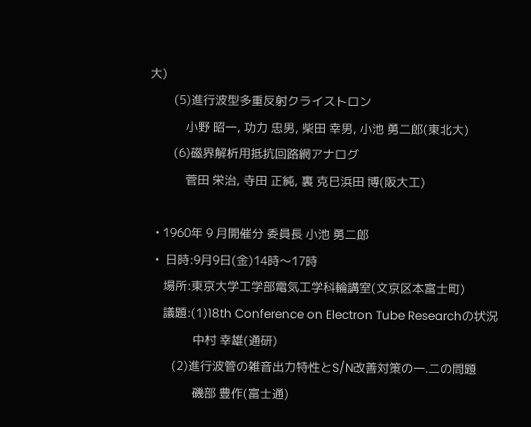大)
        (5)進行波型多重反射クライストロン
            小野 昭一, 功力 忠男, 柴田 幸男, 小池 勇二郎(東北大)
        (6)磁界解析用抵抗回路網アナログ
            菅田 栄治, 寺田 正純, 裏 克巳浜田 博(阪大工)

  • 1960年 9 月開催分 委員長 小池 勇二郎
  •  日時:9月9日(金)14時〜17時
     場所:東京大学工学部電気工学科輪講室(文京区本富士町)
     議題:(1)18th Conference on Electron Tube Researchの状況
               中村 幸雄(通研)
        (2)進行波管の雑音出力特性とS/N改善対策の一.二の問題
               磯部 豊作(富士通)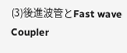(3)後進波管とFast wave Coupler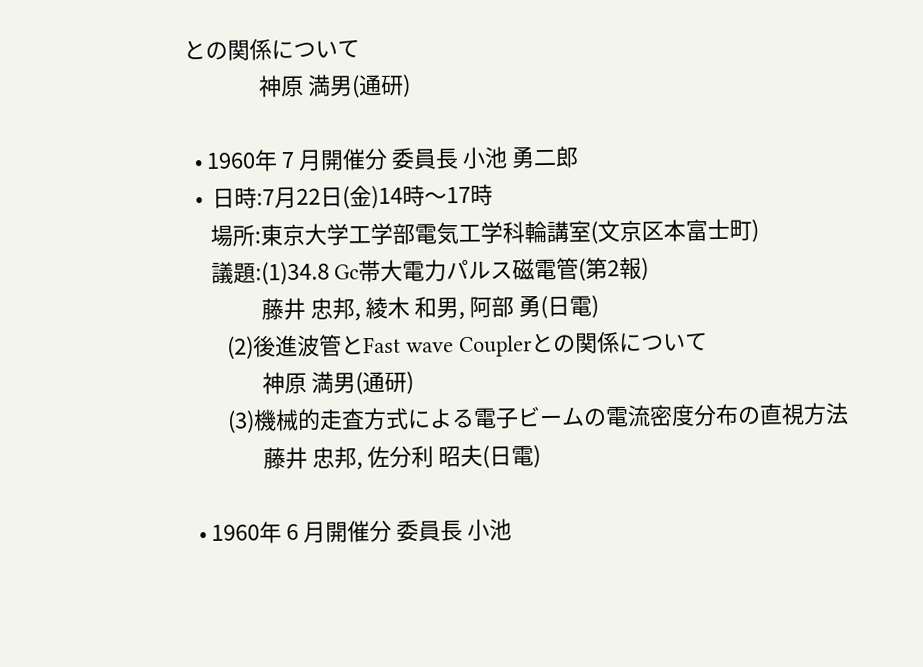との関係について
               神原 満男(通研)

  • 1960年 7 月開催分 委員長 小池 勇二郎
  •  日時:7月22日(金)14時〜17時
     場所:東京大学工学部電気工学科輪講室(文京区本富士町)
     議題:(1)34.8 Gc帯大電力パルス磁電管(第2報)
               藤井 忠邦, 綾木 和男, 阿部 勇(日電)
        (2)後進波管とFast wave Couplerとの関係について
               神原 満男(通研)
        (3)機械的走査方式による電子ビームの電流密度分布の直視方法
               藤井 忠邦, 佐分利 昭夫(日電)

  • 1960年 6 月開催分 委員長 小池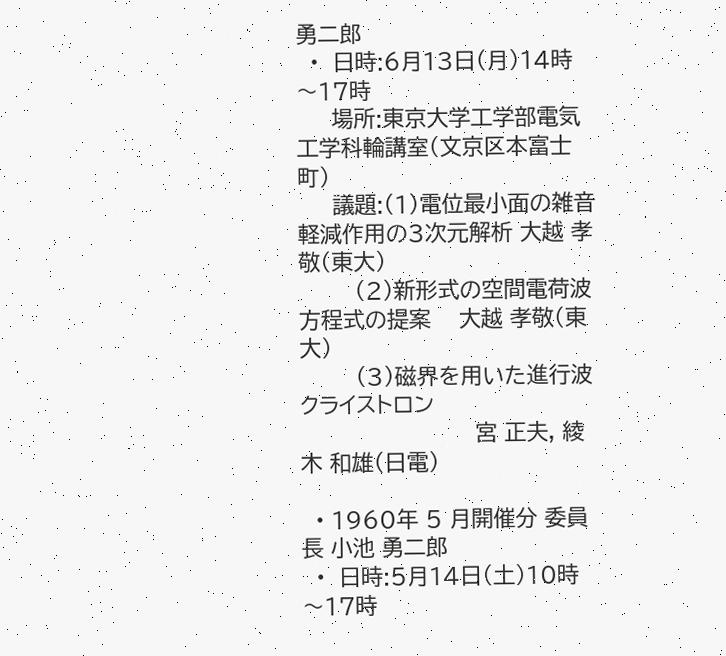勇二郎
  •  日時:6月13日(月)14時〜17時
     場所:東京大学工学部電気工学科輪講室(文京区本富士町)
     議題:(1)電位最小面の雑音軽減作用の3次元解析 大越 孝敬(東大)
        (2)新形式の空間電荷波方程式の提案    大越 孝敬(東大)
        (3)磁界を用いた進行波クライストロン
                         宮 正夫, 綾木 和雄(日電)

  • 1960年 5 月開催分 委員長 小池 勇二郎
  •  日時:5月14日(土)10時〜17時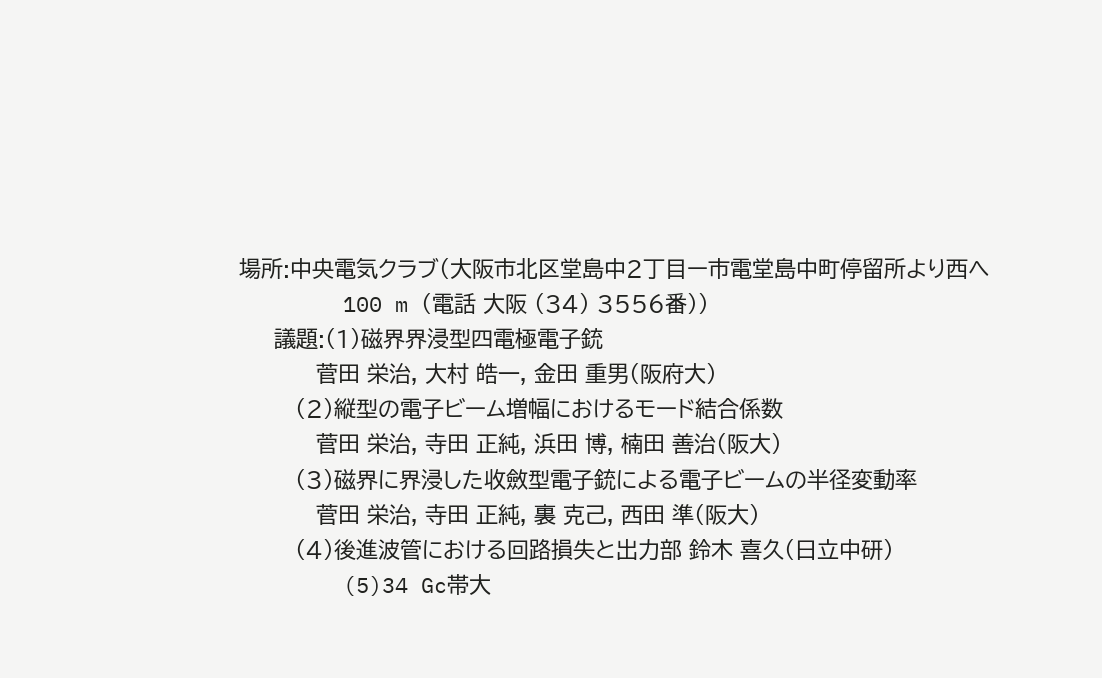場所:中央電気クラブ(大阪市北区堂島中2丁目ー市電堂島中町停留所より西へ
        100 m (電話 大阪 (34) 3556番))
     議題:(1)磁界界浸型四電極電子銃
           菅田 栄治, 大村 皓一, 金田 重男(阪府大)
        (2)縦型の電子ビーム増幅におけるモード結合係数
           菅田 栄治, 寺田 正純, 浜田 博, 楠田 善治(阪大)
        (3)磁界に界浸した收斂型電子銃による電子ビームの半径変動率
           菅田 栄治, 寺田 正純, 裏 克己, 西田 準(阪大)
        (4)後進波管における回路損失と出力部 鈴木 喜久(日立中研)
        (5)34 Gc帯大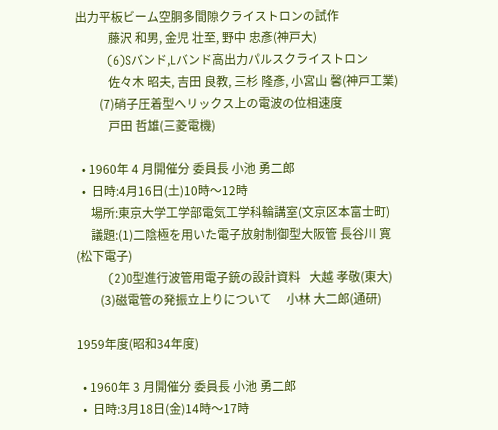出力平板ビーム空胴多間隙クライストロンの試作
           藤沢 和男, 金児 壮至, 野中 忠彥(神戸大)
        (6)Sバンド,Lバンド高出力パルスクライストロン
           佐々木 昭夫, 吉田 良教, 三杉 隆彥, 小宮山 馨(神戸工業)
        (7)硝子圧着型へリックス上の電波の位相速度
           戸田 哲雄(三菱電機)

  • 1960年 4 月開催分 委員長 小池 勇二郎
  •  日時:4月16日(土)10時〜12時
     場所:東京大学工学部電気工学科輪講室(文京区本富士町)
     議題:(1)二陰極を用いた電子放射制御型大阪管 長谷川 寛(松下電子)
        (2)O型進行波管用電子銃の設計資料   大越 孝敬(東大)
        (3)磁電管の発振立上りについて     小林 大二郎(通研)

1959年度(昭和34年度)

  • 1960年 3 月開催分 委員長 小池 勇二郎
  •  日時:3月18日(金)14時〜17時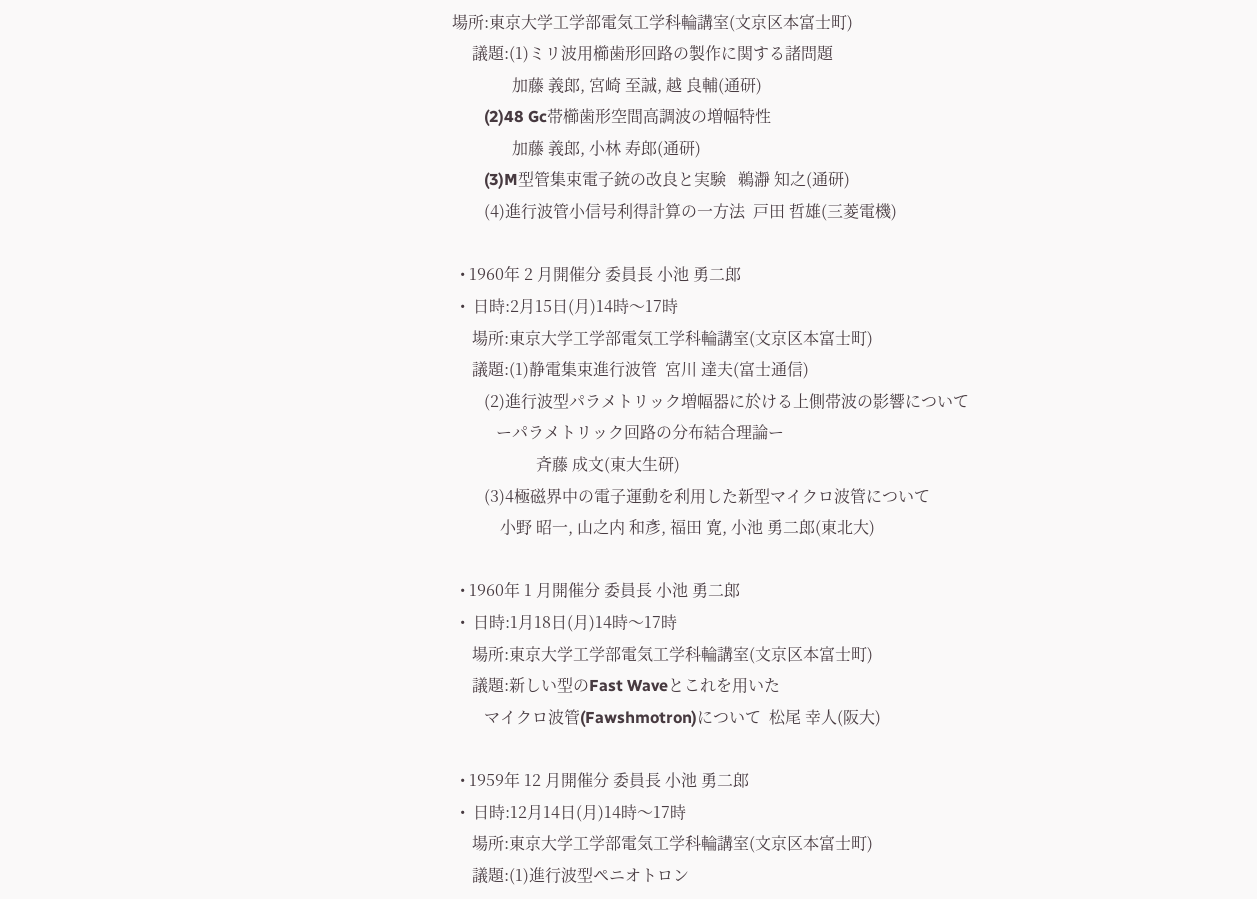場所:東京大学工学部電気工学科輪講室(文京区本富士町)
     議題:(1)ミリ波用櫛歯形回路の製作に関する諸問題
               加藤 義郎, 宮崎 至誠, 越 良輔(通研)
        (2)48 Gc帯櫛歯形空間高調波の増幅特性
               加藤 義郎, 小林 寿郎(通研)
        (3)M型管集束電子銃の改良と実験   鵜瀞 知之(通研)
        (4)進行波管小信号利得計算の一方法  戸田 哲雄(三菱電機)

  • 1960年 2 月開催分 委員長 小池 勇二郎
  •  日時:2月15日(月)14時〜17時
     場所:東京大学工学部電気工学科輪講室(文京区本富士町)
     議題:(1)静電集束進行波管  宮川 達夫(富士通信)
        (2)進行波型パラメトリック増幅器に於ける上側帯波の影響について
           ーパラメトリック回路の分布結合理論ー
                     斉藤 成文(東大生研)
        (3)4極磁界中の電子運動を利用した新型マイクロ波管について
            小野 昭一, 山之内 和彥, 福田 寛, 小池 勇二郎(東北大)

  • 1960年 1 月開催分 委員長 小池 勇二郎
  •  日時:1月18日(月)14時〜17時
     場所:東京大学工学部電気工学科輪講室(文京区本富士町)
     議題:新しい型のFast Waveとこれを用いた
        マイクロ波管(Fawshmotron)について  松尾 幸人(阪大)

  • 1959年 12 月開催分 委員長 小池 勇二郎
  •  日時:12月14日(月)14時〜17時
     場所:東京大学工学部電気工学科輪講室(文京区本富士町)
     議題:(1)進行波型ペニオトロン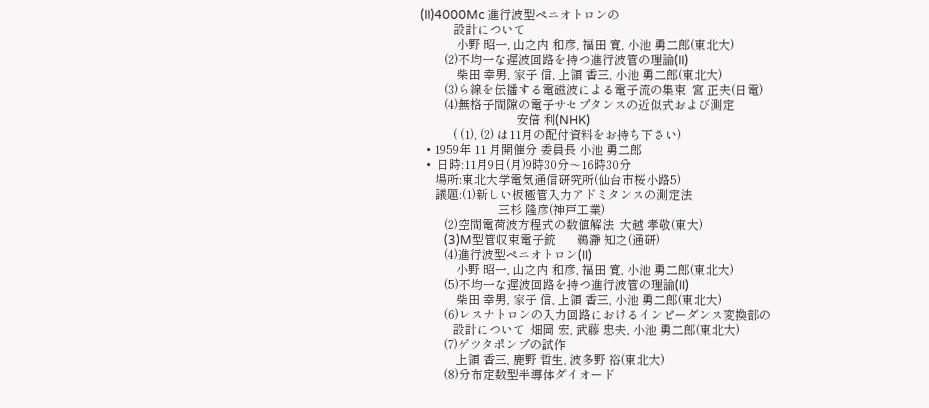(II)4000Mc 進行波型ペニオトロンの
           設計について
            小野 昭一, 山之内 和彦, 福田 寛, 小池 勇二郎(東北大)
        (2)不均一な遅波回路を持つ進行波管の理論(II)
            柴田 幸男, 家子 信, 上領 香三, 小池 勇二郎(東北大)
        (3)ら線を伝播する電磁波による電子流の集束  宮 正夫(日電)
        (4)無格子間隙の電子サセプタンスの近似式および測定
                                安倍 利(NHK)
           ( (1), (2) は11月の配付資料をお持ち下さい)
  • 1959年 11 月開催分 委員長 小池 勇二郎
  •  日時:11月9日(月)9時30分〜16時30分
     場所:東北大学電気通信研究所(仙台市桜小路5)
     議題:(1)新しい板極管入力アドミタンスの測定法
                          三杉 隆彦(神戸工業)
        (2)空間電荷波方程式の数値解法  大越 孝敬(東大)
        (3)M型管収束電子銃       鵜瀞 知之(通研)
        (4)進行波型ペニオトロン(II)
            小野 昭一, 山之内 和彦, 福田 寛, 小池 勇二郎(東北大)
        (5)不均一な遅波回路を持つ進行波管の理論(II)
            柴田 幸男, 家子 信, 上領 香三, 小池 勇二郎(東北大)
        (6)レスナトロンの入力回路におけるインピーダンス変換部の
           設計について  畑岡 宏, 武藤 忠夫, 小池 勇二郎(東北大)
        (7)ゲツタポンプの試作
            上領 香三, 鹿野 哲生, 波多野 裕(東北大)
        (8)分布定数型半導体ダイオード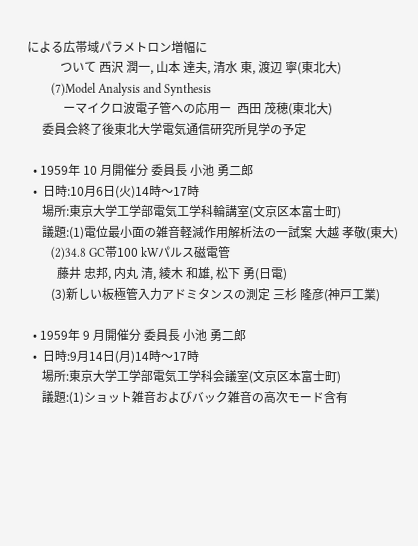による広帯域パラメトロン増幅に
           ついて 西沢 潤一, 山本 達夫, 清水 東, 渡辺 寧(東北大)
        (7)Model Analysis and Synthesis
            ーマイクロ波電子管への応用ー  西田 茂穂(東北大)
     委員会終了後東北大学電気通信研究所見学の予定

  • 1959年 10 月開催分 委員長 小池 勇二郎
  •  日時:10月6日(火)14時〜17時
     場所:東京大学工学部電気工学科輪講室(文京区本富士町)
     議題:(1)電位最小面の雑音軽減作用解析法の一試案 大越 孝敬(東大)
        (2)34.8 GC帯100 kWパルス磁電管
          藤井 忠邦, 内丸 清, 綾木 和雄, 松下 勇(日電)
        (3)新しい板極管入力アドミタンスの測定 三杉 隆彦(神戸工業)

  • 1959年 9 月開催分 委員長 小池 勇二郎
  •  日時:9月14日(月)14時〜17時
     場所:東京大学工学部電気工学科会議室(文京区本富士町)
     議題:(1)ショット雑音およびバック雑音の高次モード含有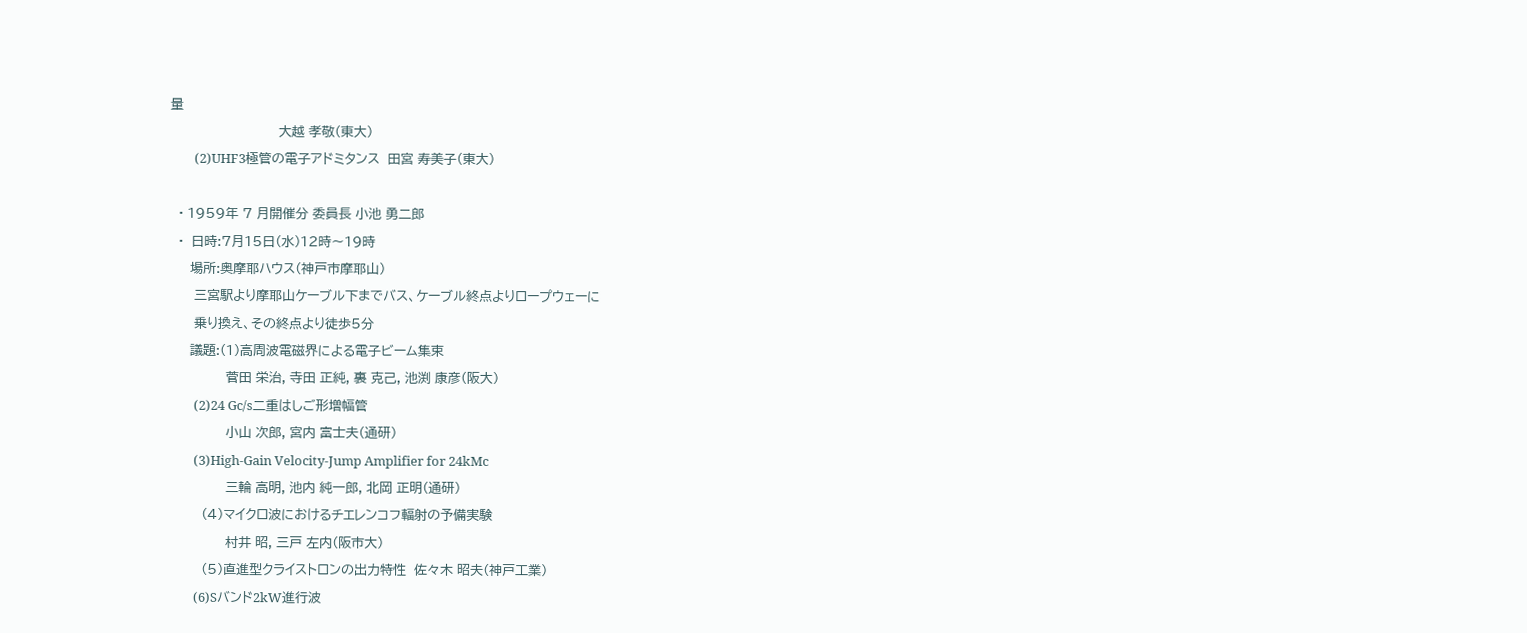量
                           大越 孝敬(東大)
        (2)UHF3極管の電子アドミタンス  田宮 寿美子(東大)

  • 1959年 7 月開催分 委員長 小池 勇二郎
  •  日時:7月15日(水)12時〜19時
     場所:奥摩耶ハウス(神戸市摩耶山)
      三宮駅より摩耶山ケーブル下までバス、ケーブル終点よりロープウェーに
      乗り換え、その終点より徒歩5分
     議題:(1)高周波電磁界による電子ビーム集束
              菅田 栄治, 寺田 正純, 裏 克己, 池渕 康彦(阪大)
        (2)24 Gc/s二重はしご形増幅管
              小山 次郎, 宮内 富士夫(通研)
        (3)High-Gain Velocity-Jump Amplifier for 24kMc
              三輪 高明, 池内 純一郎, 北岡 正明(通研)
        (4)マイクロ波におけるチエレンコフ輻射の予備実験
              村井 昭, 三戸 左内(阪市大)
        (5)直進型クライストロンの出力特性  佐々木 昭夫(神戸工業)
        (6)Sバンド2kW進行波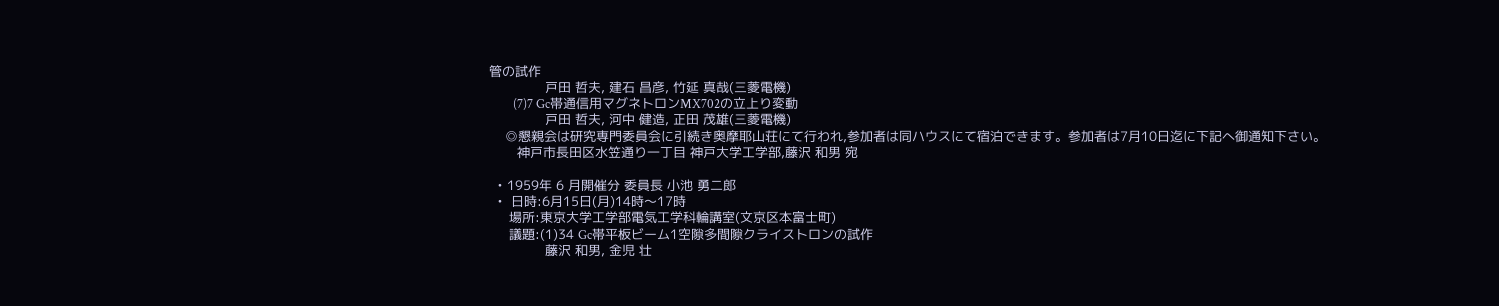管の試作
              戸田 哲夫, 建石 昌彦, 竹延 真哉(三菱電機)
        (7)7 Gc帯通信用マグネトロンMX702の立上り変動
              戸田 哲夫, 河中 健造, 正田 茂雄(三菱電機)
    ◎懇親会は研究専門委員会に引続き奥摩耶山荘にて行われ,参加者は同ハウスにて宿泊できます。参加者は7月10日迄に下記へ御通知下さい。
       神戸市長田区水笠通り一丁目 神戸大学工学部,藤沢 和男 宛

  • 1959年 6 月開催分 委員長 小池 勇二郎
  •  日時:6月15日(月)14時〜17時
     場所:東京大学工学部電気工学科輪講室(文京区本富士町)
     議題:(1)34 Gc帯平板ビーム1空隙多間隙クライストロンの試作
              藤沢 和男, 金児 壮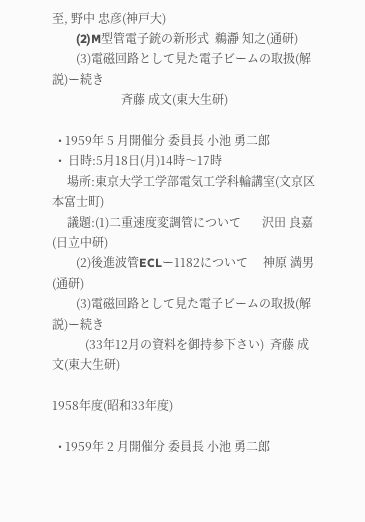至, 野中 忠彦(神戸大)
        (2)M型管電子銃の新形式  鵜瀞 知之(通研)
        (3)電磁回路として見た電子ビームの取扱(解説)ー続き
                       斉藤 成文(東大生研)

  • 1959年 5 月開催分 委員長 小池 勇二郎
  •  日時:5月18日(月)14時〜17時
     場所:東京大学工学部電気工学科輪講室(文京区本富士町)
     議題:(1)二重速度変調管について       沢田 良嘉(日立中研)
        (2)後進波管ECLー1182について     神原 満男(通研)
        (3)電磁回路として見た電子ビームの取扱(解説)ー続き
           (33年12月の資料を御持参下さい)  斉藤 成文(東大生研)

1958年度(昭和33年度)

  • 1959年 2 月開催分 委員長 小池 勇二郎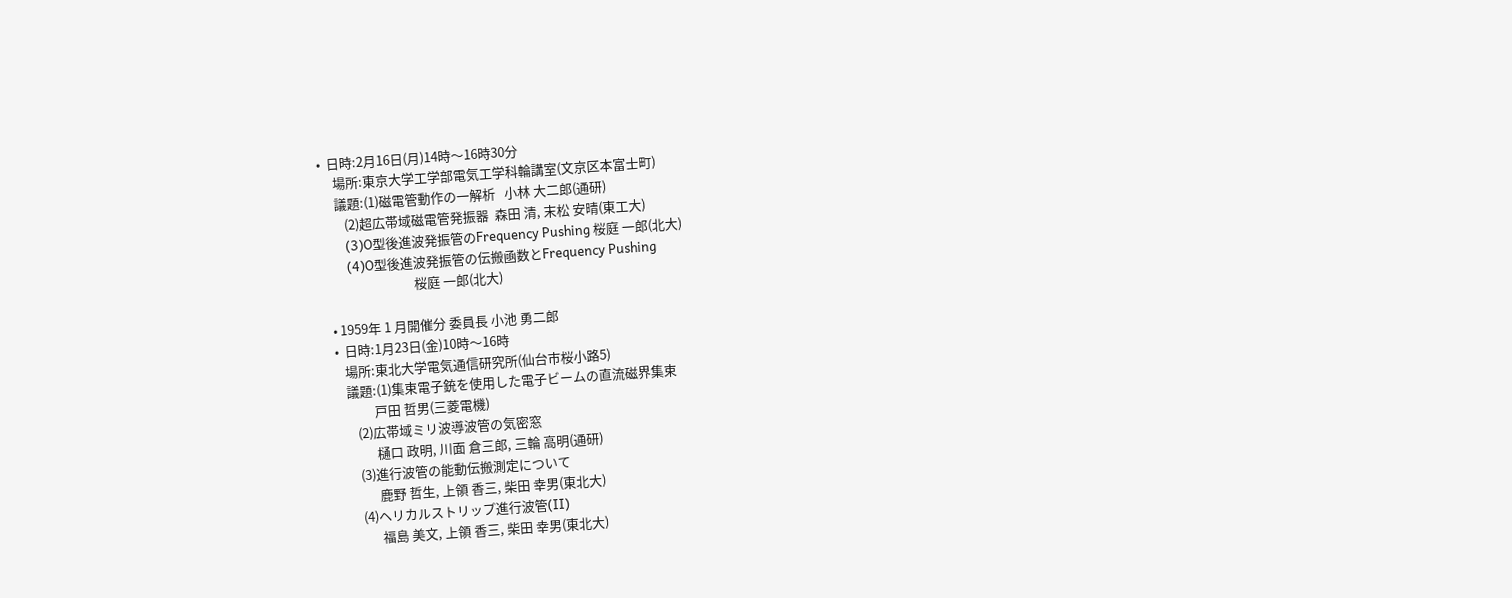•  日時:2月16日(月)14時〜16時30分
     場所:東京大学工学部電気工学科輪講室(文京区本富士町)
     議題:(1)磁電管動作の一解析   小林 大二郎(通研)
        (2)超広帯域磁電管発振器  森田 清, 末松 安晴(東工大)
        (3)O型後進波発振管のFrequency Pushing 桜庭 一郎(北大)
        (4)O型後進波発振管の伝搬凾数とFrequency Pushing
                              桜庭 一郎(北大)

  • 1959年 1 月開催分 委員長 小池 勇二郎
  •  日時:1月23日(金)10時〜16時
     場所:東北大学電気通信研究所(仙台市桜小路5)
     議題:(1)集束電子銃を使用した電子ビームの直流磁界集束
              戸田 哲男(三菱電機)
        (2)広帯域ミリ波導波管の気密窓
              樋口 政明, 川面 倉三郎, 三輪 高明(通研)
        (3)進行波管の能動伝搬測定について
              鹿野 哲生, 上領 香三, 柴田 幸男(東北大)
        (4)ヘリカルストリップ進行波管(II)
              福島 美文, 上領 香三, 柴田 幸男(東北大)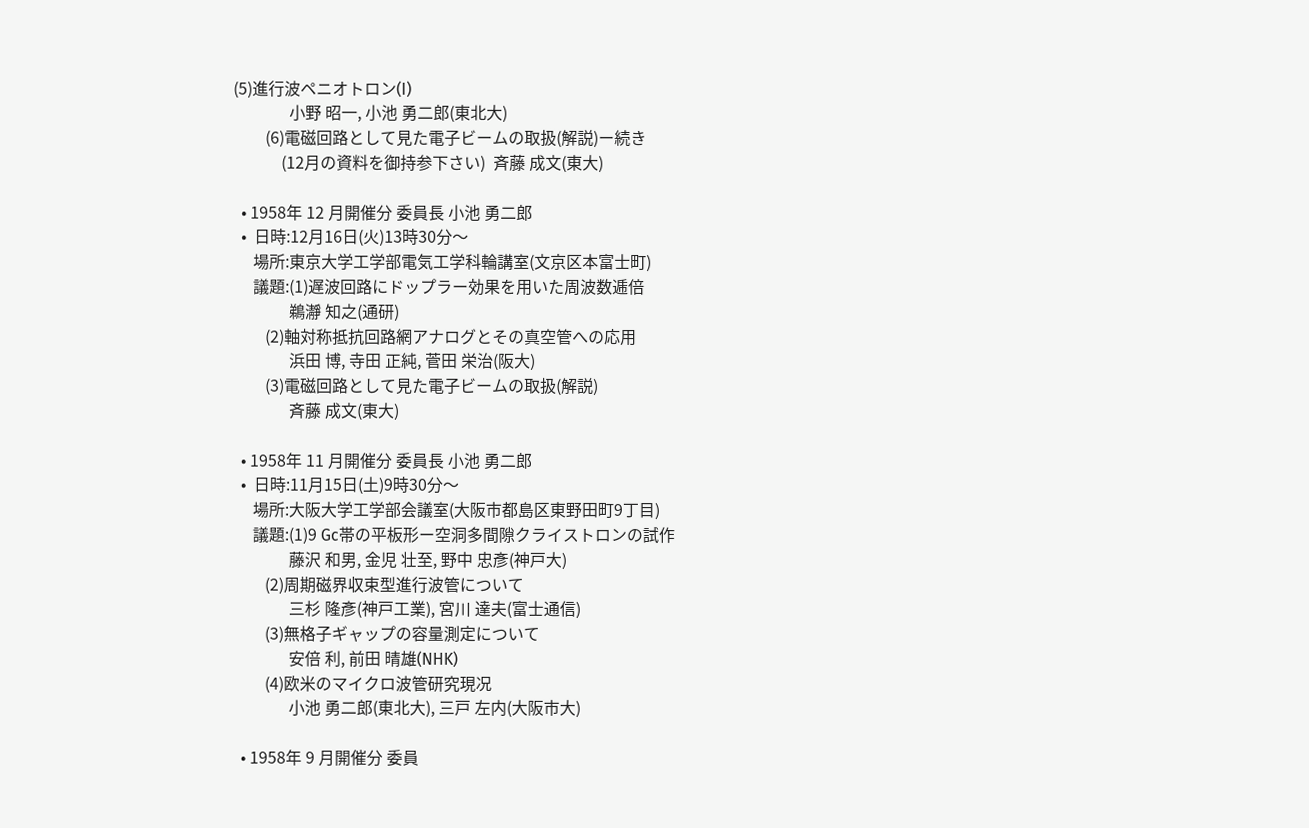(5)進行波ペニオトロン(I)
              小野 昭一, 小池 勇二郎(東北大)
        (6)電磁回路として見た電子ビームの取扱(解説)ー続き
            (12月の資料を御持参下さい)  斉藤 成文(東大)

  • 1958年 12 月開催分 委員長 小池 勇二郎
  •  日時:12月16日(火)13時30分〜
     場所:東京大学工学部電気工学科輪講室(文京区本富士町)
     議題:(1)遅波回路にドップラー効果を用いた周波数逓倍
              鵜瀞 知之(通研)
        (2)軸対称抵抗回路網アナログとその真空管への応用
              浜田 博, 寺田 正純, 菅田 栄治(阪大)
        (3)電磁回路として見た電子ビームの取扱(解説)
              斉藤 成文(東大)

  • 1958年 11 月開催分 委員長 小池 勇二郎
  •  日時:11月15日(土)9時30分〜
     場所:大阪大学工学部会議室(大阪市都島区東野田町9丁目)
     議題:(1)9 Gc帯の平板形ー空洞多間隙クライストロンの試作
              藤沢 和男, 金児 壮至, 野中 忠彥(神戸大)
        (2)周期磁界収束型進行波管について
              三杉 隆彥(神戸工業), 宮川 達夫(富士通信)
        (3)無格子ギャップの容量測定について
              安倍 利, 前田 晴雄(NHK)
        (4)欧米のマイクロ波管研究現况
              小池 勇二郎(東北大), 三戸 左内(大阪市大)

  • 1958年 9 月開催分 委員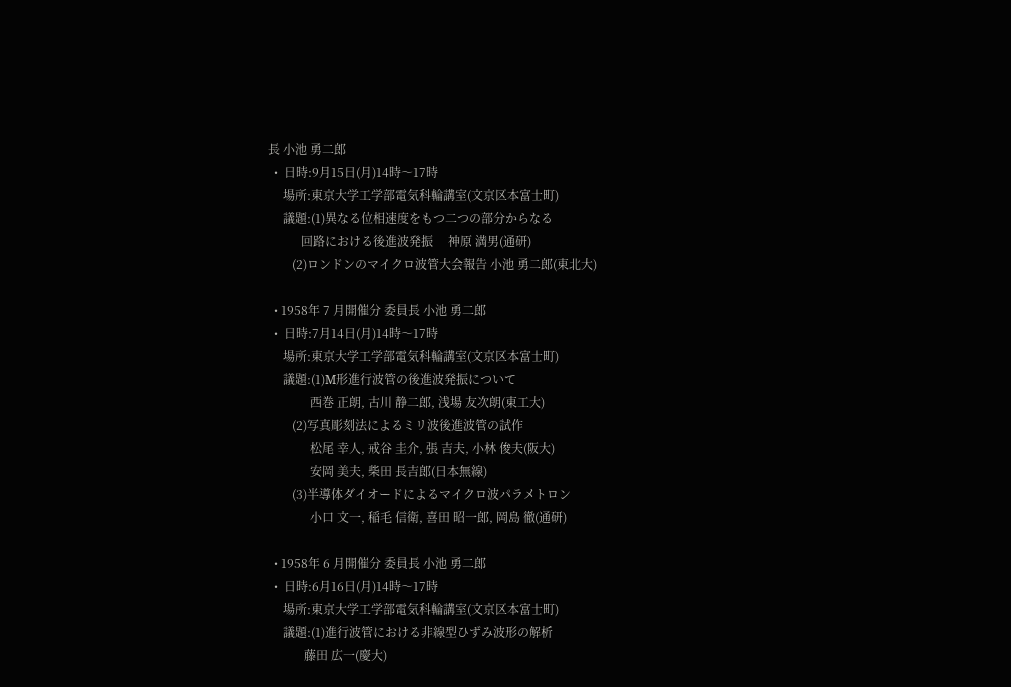長 小池 勇二郎
  •  日時:9月15日(月)14時〜17時
     場所:東京大学工学部電気科輪講室(文京区本富士町)
     議題:(1)異なる位相速度をもつ二つの部分からなる
           回路における後進波発振     神原 満男(通研)
        (2)ロンドンのマイクロ波管大会報告 小池 勇二郎(東北大)

  • 1958年 7 月開催分 委員長 小池 勇二郎
  •  日時:7月14日(月)14時〜17時
     場所:東京大学工学部電気科輪講室(文京区本富士町)
     議題:(1)M形進行波管の後進波発振について
              西巻 正朗, 古川 静二郎, 浅場 友次朗(東工大)
        (2)写真彫刻法によるミリ波後進波管の試作
              松尾 幸人, 戒谷 圭介, 張 吉夫, 小林 俊夫(阪大)
              安岡 美夫, 柴田 長吉郎(日本無線)
        (3)半導体ダイオードによるマイクロ波パラメトロン
              小口 文一, 稲毛 信衛, 喜田 昭一郎, 岡島 徹(通研)

  • 1958年 6 月開催分 委員長 小池 勇二郎
  •  日時:6月16日(月)14時〜17時
     場所:東京大学工学部電気科輪講室(文京区本富士町)
     議題:(1)進行波管における非線型ひずみ波形の解析
            藤田 広一(慶大)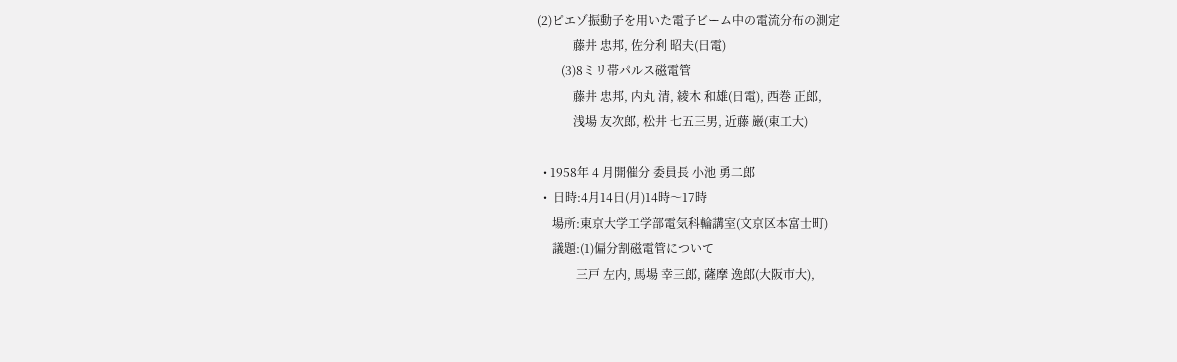(2)ピエゾ振動子を用いた電子ビーム中の電流分布の測定
            藤井 忠邦, 佐分利 昭夫(日電)
        (3)8ミリ帯パルス磁電管
            藤井 忠邦, 内丸 清, 綾木 和雄(日電), 西巻 正郎,
            浅場 友次郎, 松井 七五三男, 近藤 巌(東工大)

  • 1958年 4 月開催分 委員長 小池 勇二郎
  •  日時:4月14日(月)14時〜17時
     場所:東京大学工学部電気科輪講室(文京区本富士町)
     議題:(1)偏分割磁電管について
             三戸 左内, 馬場 幸三郎, 薩摩 逸郎(大阪市大),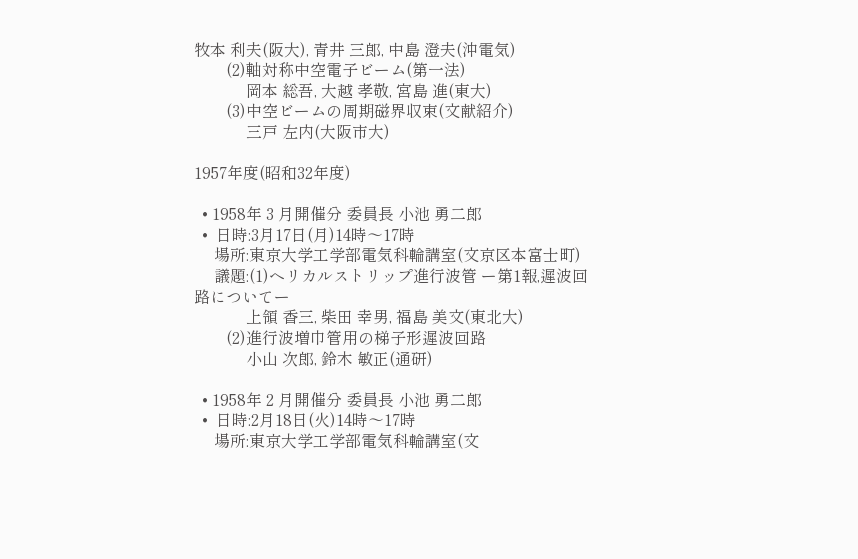牧本 利夫(阪大), 青井 三郎, 中島 澄夫(沖電気)
        (2)軸対称中空電子ビーム(第一法)
             岡本 総吾, 大越 孝敬, 宮島 進(東大)
        (3)中空ビームの周期磁界収束(文献紹介)
             三戸 左内(大阪市大)

1957年度(昭和32年度)

  • 1958年 3 月開催分 委員長 小池 勇二郎
  •  日時:3月17日(月)14時〜17時
     場所:東京大学工学部電気科輪講室(文京区本富士町)
     議題:(1)ヘリカルストリップ進行波管 ー第1報,遲波回路についてー
             上領 香三, 柴田 幸男, 福島 美文(東北大)
        (2)進行波増巾管用の梯子形遲波回路
             小山 次郎, 鈴木 敏正(通研)

  • 1958年 2 月開催分 委員長 小池 勇二郎
  •  日時:2月18日(火)14時〜17時
     場所:東京大学工学部電気科輪講室(文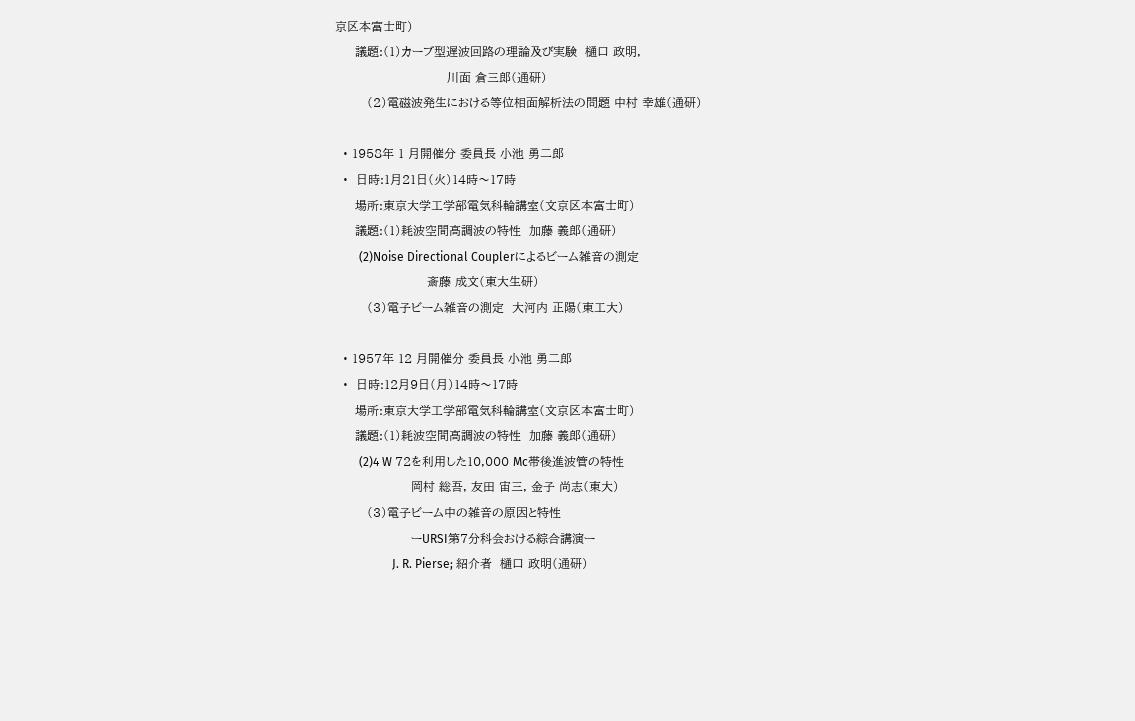京区本富士町)
     議題:(1)カーブ型遅波回路の理論及び実験  樋口 政明,
                            川面 倉三郎(通研)
        (2)電磁波発生における等位相面解析法の問題 中村 幸雄(通研)

  • 1958年 1 月開催分 委員長 小池 勇二郎
  •  日時:1月21日(火)14時〜17時
     場所:東京大学工学部電気科輪講室(文京区本富士町)
     議題:(1)耗波空間高調波の特性  加藤 義郎(通研)
        (2)Noise Directional Couplerによるビーム雑音の測定
                       斎藤 成文(東大生研)
        (3)電子ビーム雑音の測定  大河内 正陽(東工大)

  • 1957年 12 月開催分 委員長 小池 勇二郎
  •  日時:12月9日(月)14時〜17時
     場所:東京大学工学部電気科輪講室(文京区本富士町)
     議題:(1)耗波空間高調波の特性  加藤 義郎(通研)
        (2)4 W 72を利用した10,000 Mc帯後進波管の特性
                   岡村 総吾, 友田 宙三, 金子 尚志(東大)
        (3)電子ビーム中の雑音の原因と特性
                   ーURSI第7分科会おける綜合講演ー
                   J. R. Pierse; 紹介者  樋口 政明(通研)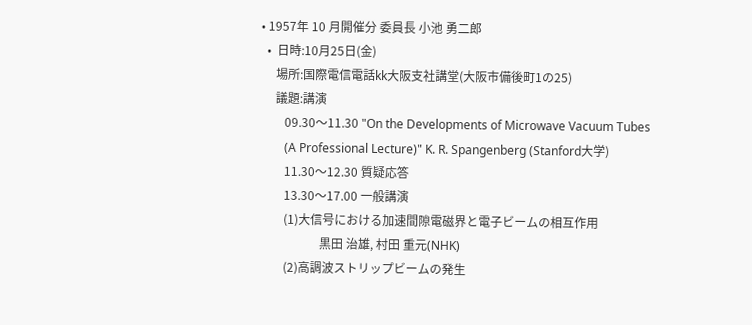• 1957年 10 月開催分 委員長 小池 勇二郎
  •  日時:10月25日(金)
     場所:国際電信電話kk大阪支社講堂(大阪市備後町1の25)
     議題:講演
        09.30〜11.30 "On the Developments of Microwave Vacuum Tubes
        (A Professional Lecture)" K. R. Spangenberg (Stanford大学)
        11.30〜12.30 質疑応答
        13.30〜17.00 一般講演
        (1)大信号における加速間隙電磁界と電子ビームの相互作用
                    黒田 治雄, 村田 重元(NHK)
        (2)高調波ストリップビームの発生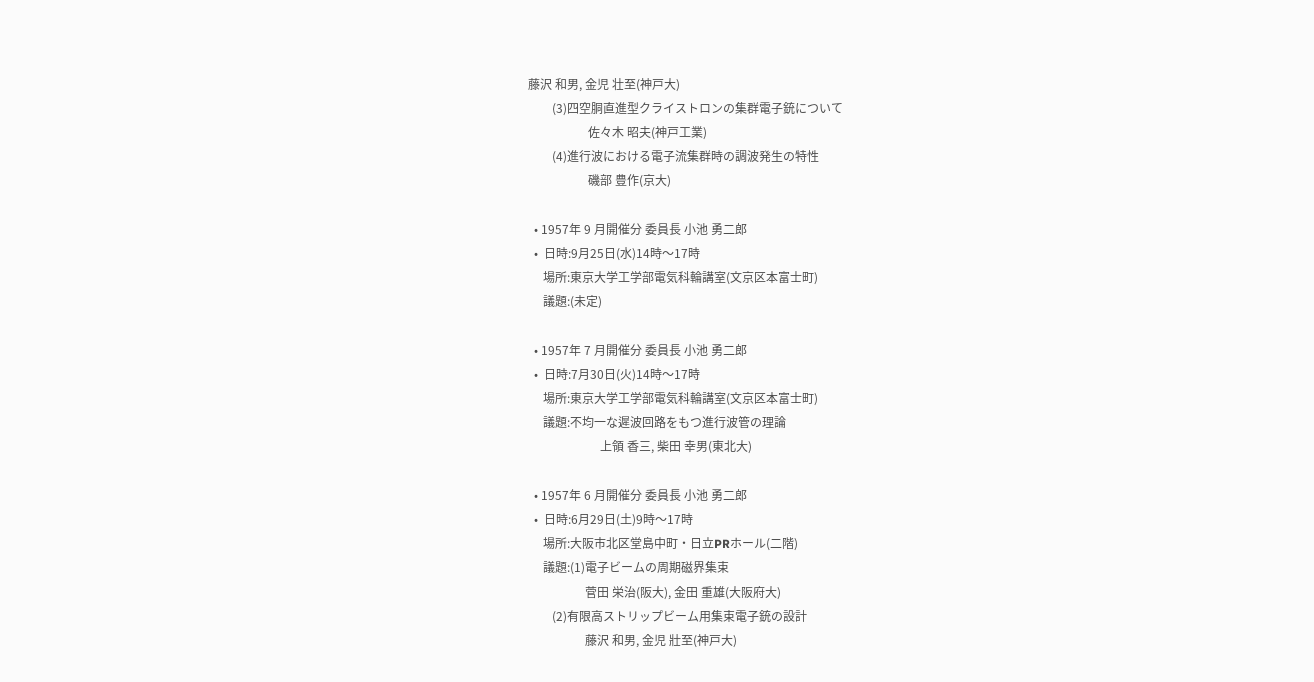藤沢 和男, 金児 壮至(神戸大)
        (3)四空胴直進型クライストロンの集群電子銃について
                    佐々木 昭夫(神戸工業)
        (4)進行波における電子流集群時の調波発生の特性
                    磯部 豊作(京大)

  • 1957年 9 月開催分 委員長 小池 勇二郎
  •  日時:9月25日(水)14時〜17時
     場所:東京大学工学部電気科輪講室(文京区本富士町)
     議題:(未定)

  • 1957年 7 月開催分 委員長 小池 勇二郎
  •  日時:7月30日(火)14時〜17時
     場所:東京大学工学部電気科輪講室(文京区本富士町)
     議題:不均一な遲波回路をもつ進行波管の理論
                        上領 香三, 柴田 幸男(東北大)

  • 1957年 6 月開催分 委員長 小池 勇二郎
  •  日時:6月29日(土)9時〜17時
     場所:大阪市北区堂島中町・日立PRホール(二階)
     議題:(1)電子ビームの周期磁界集束
                   菅田 栄治(阪大), 金田 重雄(大阪府大)
        (2)有限高ストリップビーム用集束電子銃の設計
                   藤沢 和男, 金児 壯至(神戸大)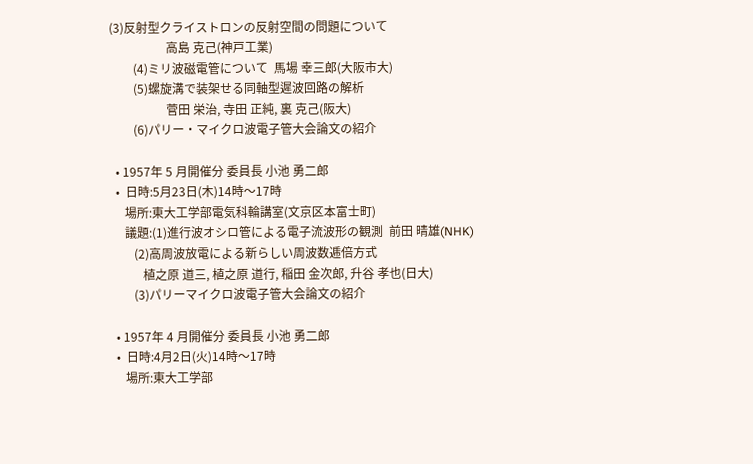(3)反射型クライストロンの反射空間の問題について
                   高島 克己(神戸工業)
        (4)ミリ波磁電管について  馬場 幸三郎(大阪市大)
        (5)螺旋溝で装架せる同軸型遲波回路の解析
                   菅田 栄治, 寺田 正純, 裏 克己(阪大)
        (6)パリー・マイクロ波電子管大会論文の紹介

  • 1957年 5 月開催分 委員長 小池 勇二郎
  •  日時:5月23日(木)14時〜17時
     場所:東大工学部電気科輪講室(文京区本富士町)
     議題:(1)進行波オシロ管による電子流波形の観測  前田 晴雄(NHK)
        (2)高周波放電による新らしい周波数逓倍方式
           植之原 道三, 植之原 道行, 稲田 金次郎, 升谷 孝也(日大)
        (3)パリーマイクロ波電子管大会論文の紹介

  • 1957年 4 月開催分 委員長 小池 勇二郎
  •  日時:4月2日(火)14時〜17時
     場所:東大工学部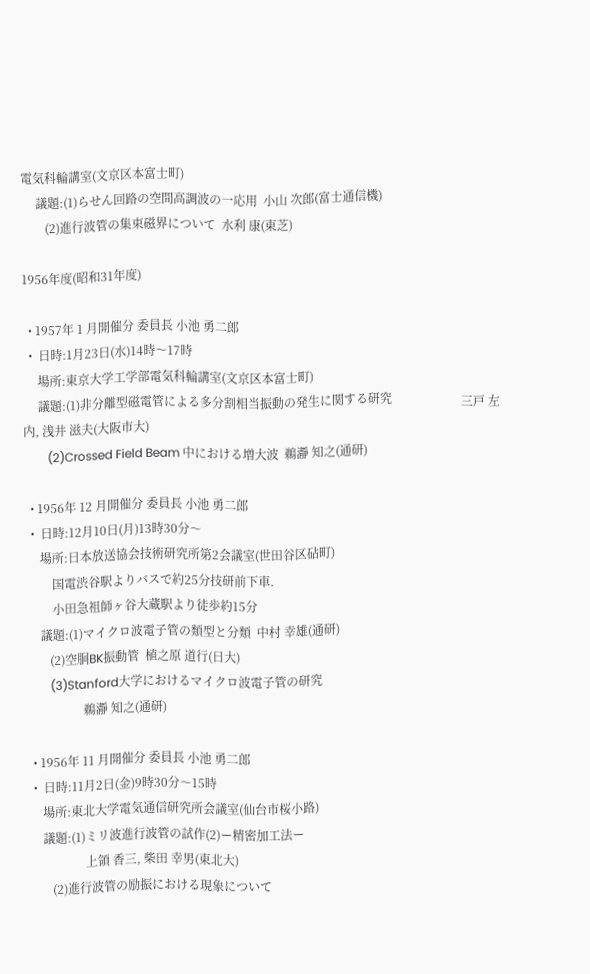電気科輪講室(文京区本富士町)
     議題:(1)らせん回路の空間高調波の一応用  小山 次郎(富士通信機)
        (2)進行波管の集束磁界について  水利 康(東芝)

1956年度(昭和31年度)

  • 1957年 1 月開催分 委員長 小池 勇二郎
  •  日時:1月23日(水)14時〜17時
     場所:東京大学工学部電気科輪講室(文京区本富士町)
     議題:(1)非分離型磁電管による多分割相当振動の発生に関する研究                       三戸 左内, 浅井 滋夫(大阪市大)
        (2)Crossed Field Beam 中における増大波  鵜瀞 知之(通研)

  • 1956年 12 月開催分 委員長 小池 勇二郎
  •  日時:12月10日(月)13時30分〜
     場所:日本放送協会技術研究所第2会議室(世田谷区砧町)
         国電渋谷駅よりバスで約25分技研前下車.
         小田急祖師ヶ谷大蔵駅より徒歩約15分
     議題:(1)マイクロ波電子管の類型と分類  中村 幸雄(通研)
        (2)空胴BK振動管  植之原 道行(日大)
        (3)Stanford大学におけるマイクロ波電子管の研究
                   鵜瀞 知之(通研)

  • 1956年 11 月開催分 委員長 小池 勇二郎
  •  日時:11月2日(金)9時30分〜15時
     場所:東北大学電気通信研究所会議室(仙台市桜小路)
     議題:(1)ミリ波進行波管の試作(2)ー精密加工法ー
                   上領 香三, 柴田 幸男(東北大)
        (2)進行波管の励振における現象について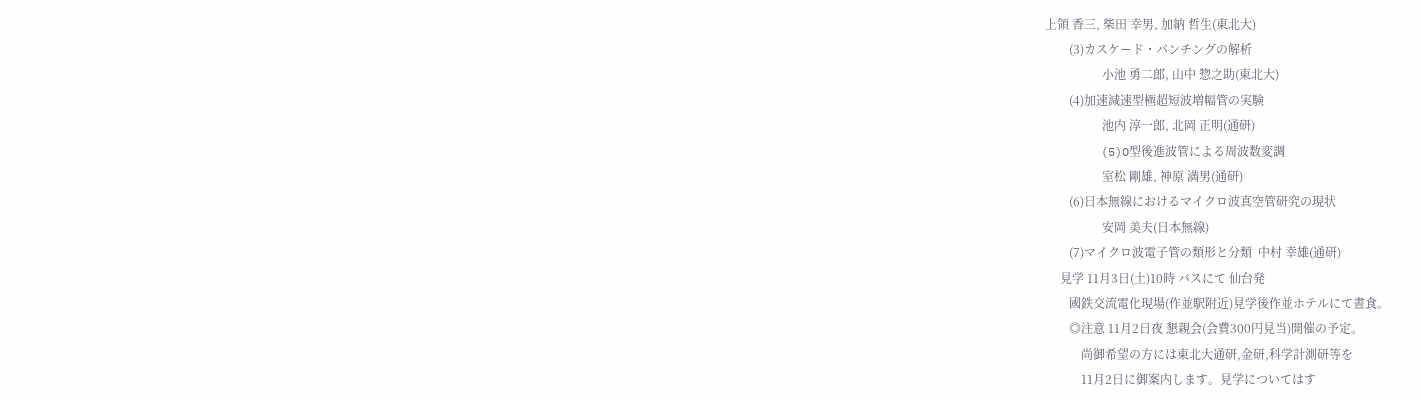上領 香三, 柴田 幸男, 加納 哲生(東北大)
        (3)カスケード・パンチングの解析
                   小池 勇二郎, 山中 惣之助(東北大)
        (4)加速減速型極超短波増幅管の実験
                   池内 淳一郎, 北岡 正明(通研)
        (5)O型後進波管による周波数変調
                   室松 剛雄, 神原 満男(通研)
        (6)日本無線におけるマイクロ波真空管研究の現状
                   安岡 美夫(日本無線)
        (7)マイクロ波電子管の類形と分類  中村 幸雄(通研)
     見学 11月3日(土)10時 バスにて 仙台発
        國鉄交流電化現場(作並駅附近)見学後作並ホテルにて晝食。
        ◎注意 11月2日夜 懇親会(会費300円見当)開催の予定。
            尚御希望の方には東北大通研,金研,科学計測研等を
            11月2日に御案内します。見学についてはす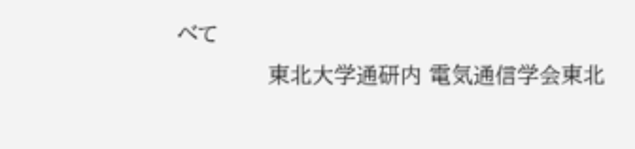べて
             東北大学通研内 電気通信学会東北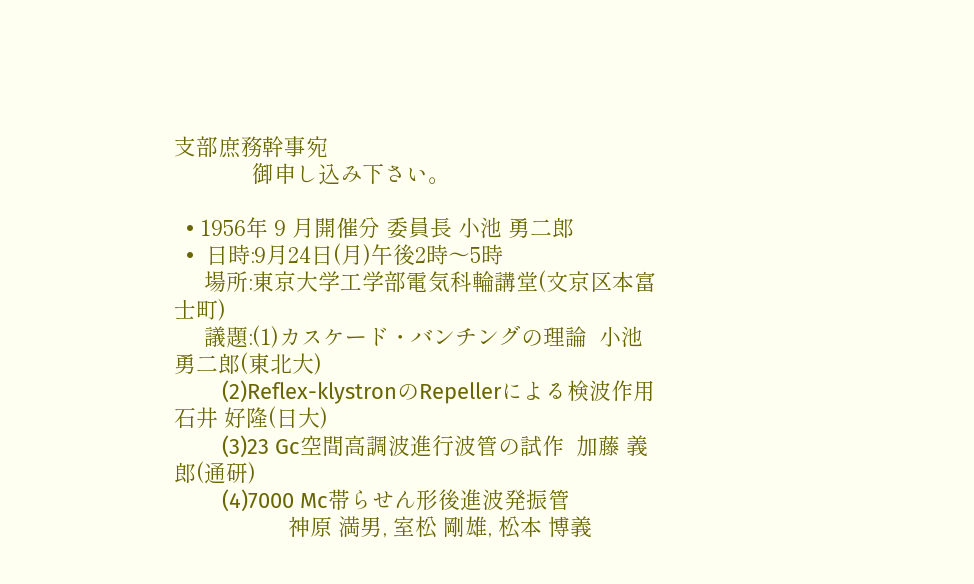支部庶務幹事宛
             御申し込み下さい。

  • 1956年 9 月開催分 委員長 小池 勇二郎
  •  日時:9月24日(月)午後2時〜5時
     場所:東京大学工学部電気科輪講堂(文京区本富士町)
     議題:(1)カスケード・バンチングの理論  小池 勇二郎(東北大)
        (2)Reflex-klystronのRepellerによる検波作用  石井 好隆(日大)
        (3)23 Gc空間高調波進行波管の試作  加藤 義郎(通研)
        (4)7000 Mc帯らせん形後進波発振管
                   神原 満男, 室松 剛雄, 松本 博義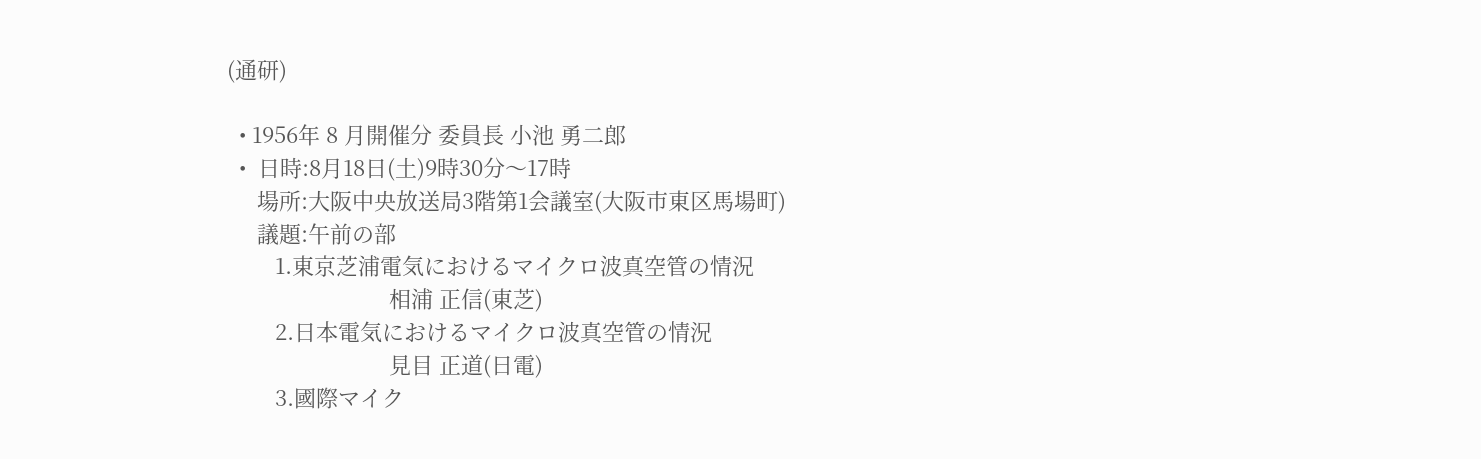(通研)

  • 1956年 8 月開催分 委員長 小池 勇二郎
  •  日時:8月18日(土)9時30分〜17時
     場所:大阪中央放送局3階第1会議室(大阪市東区馬場町)
     議題:午前の部
        1.東京芝浦電気におけるマイクロ波真空管の情況
                           相浦 正信(東芝)
        2.日本電気におけるマイクロ波真空管の情況
                           見目 正道(日電)
        3.國際マイク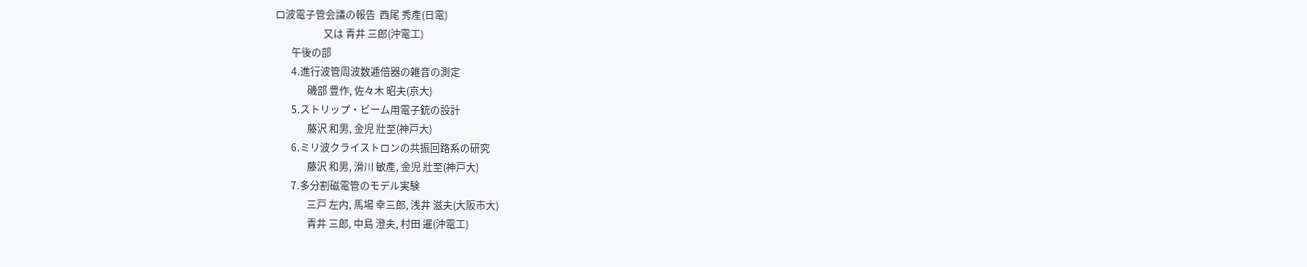ロ波電子管会議の報告  西尾 秀產(日電)
                        又は 青井 三郎(沖電工)
        午後の部
        4.進行波管周波数逓倍器の雑音の測定
                磯部 豊作, 佐々木 昭夫(京大)
        5.ストリップ・ビーム用電子銃の設計
                藤沢 和男, 金児 壯至(神戸大)
        6.ミリ波クライストロンの共振回路系の研究
                藤沢 和男, 滑川 敏產, 金児 壯至(神戸大)
        7.多分割磁電管のモデル実験
                三戸 左内, 馬場 幸三郎, 浅井 滋夫(大阪市大)
                青井 三郎, 中島 澄夫, 村田 暹(沖電工)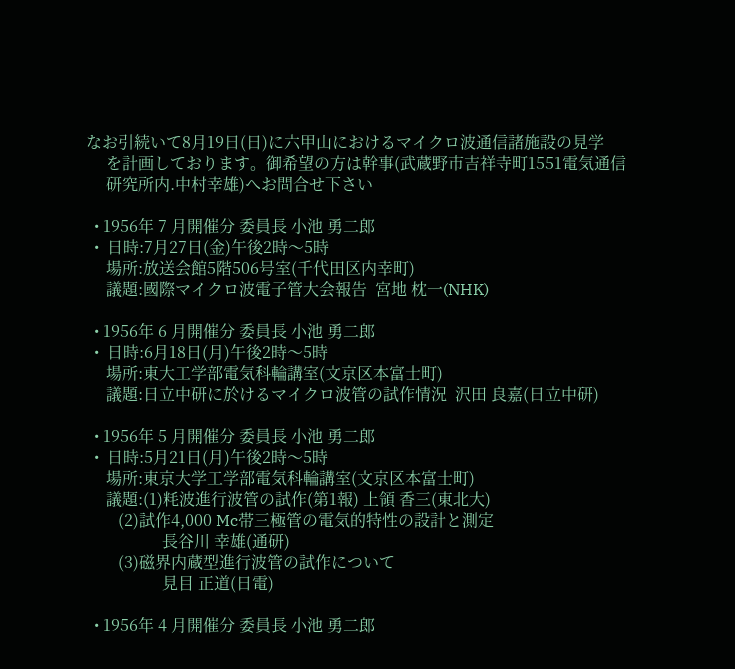なお引続いて8月19日(日)に六甲山におけるマイクロ波通信諸施設の見学
     を計画しております。御希望の方は幹事(武蔵野市吉祥寺町1551電気通信
     研究所内.中村幸雄)へお問合せ下さい

  • 1956年 7 月開催分 委員長 小池 勇二郎
  •  日時:7月27日(金)午後2時〜5時
     場所:放送会館5階506号室(千代田区内幸町)
     議題:國際マイクロ波電子管大会報告  宮地 枕一(NHK)

  • 1956年 6 月開催分 委員長 小池 勇二郎
  •  日時:6月18日(月)午後2時〜5時
     場所:東大工学部電気科輪講室(文京区本富士町)
     議題:日立中研に於けるマイクロ波管の試作情況  沢田 良嘉(日立中研)

  • 1956年 5 月開催分 委員長 小池 勇二郎
  •  日時:5月21日(月)午後2時〜5時
     場所:東京大学工学部電気科輪講室(文京区本富士町)
     議題:(1)粍波進行波管の試作(第1報) 上領 香三(東北大)
        (2)試作4,000 Mc帯三極管の電気的特性の設計と測定
                   長谷川 幸雄(通研)
        (3)磁界内蔵型進行波管の試作について
                   見目 正道(日電)

  • 1956年 4 月開催分 委員長 小池 勇二郎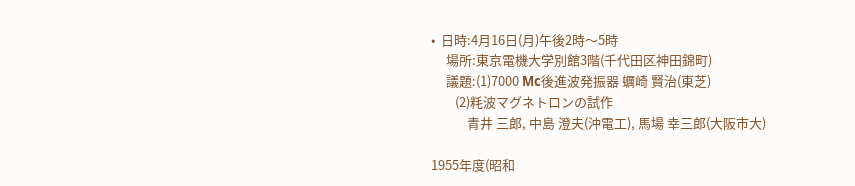•  日時:4月16日(月)午後2時〜5時
     場所:東京電機大学別館3階(千代田区神田錦町)
     議題:(1)7000 Mc後進波発振器 蠣崎 賢治(東芝)
        (2)粍波マグネトロンの試作
            青井 三郎, 中島 澄夫(沖電工), 馬場 幸三郎(大阪市大)

1955年度(昭和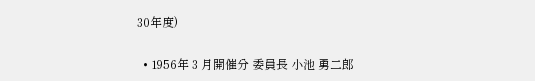30年度)

  • 1956年 3 月開催分 委員長 小池 勇二郎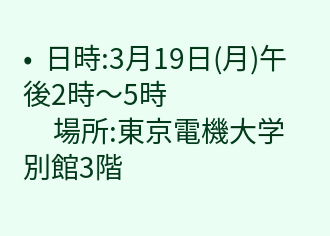•  日時:3月19日(月)午後2時〜5時
     場所:東京電機大学別館3階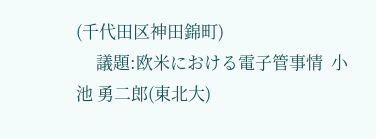(千代田区神田錦町)
     議題:欧米における電子管事情  小池 勇二郎(東北大)